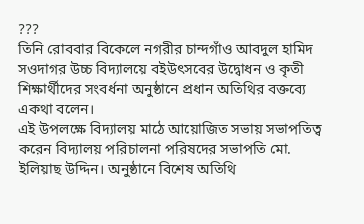???
তিনি রোববার বিকেলে নগরীর চান্দগাঁও আবদুল হামিদ সওদাগর উচ্চ বিদ্যালয়ে বইউৎসবের উদ্বোধন ও কৃতী শিক্ষার্থীদের সংবর্ধনা অনুষ্ঠানে প্রধান অতিথির বক্তব্যে একথা বলেন।
এই উপলক্ষে বিদ্যালয় মাঠে আয়োজিত সভায় সভাপতিত্ব করেন বিদ্যালয় পরিচালনা পরিষদের সভাপতি মো. ইলিয়াছ উদ্দিন। অনুষ্ঠানে বিশেষ অতিথি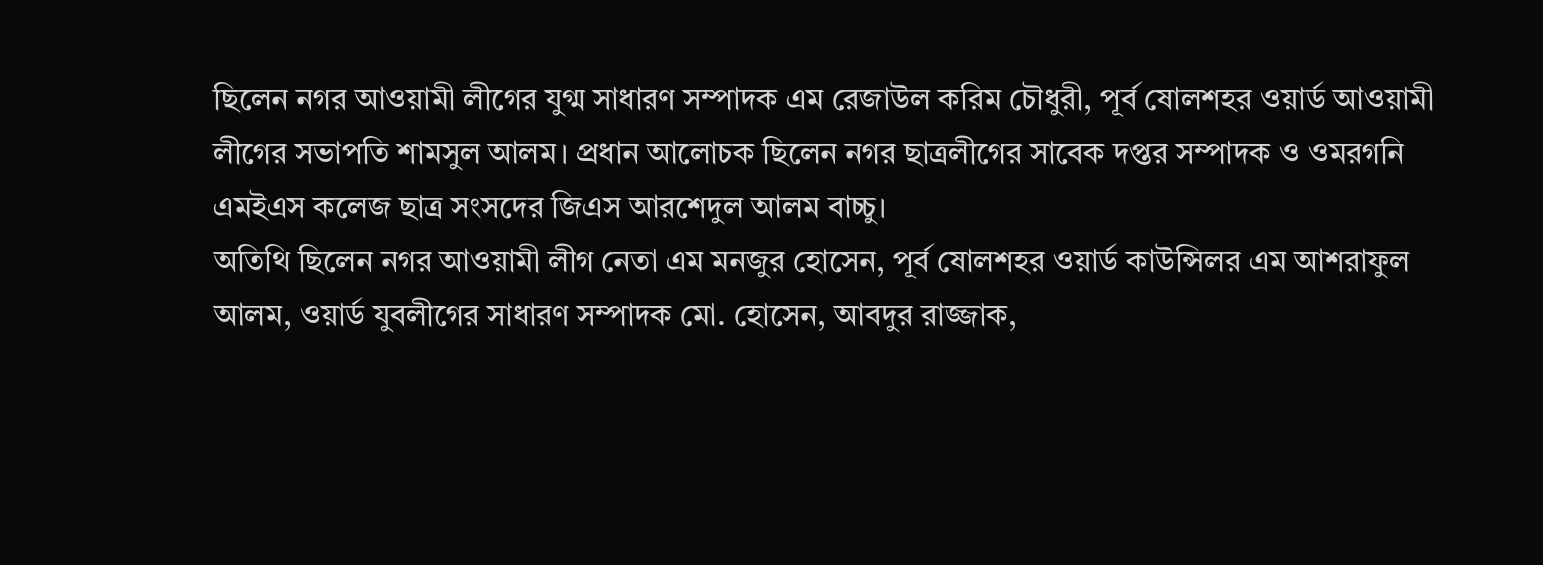ছিলেন নগর আওয়ামী লীগের যুগ্ম সাধারণ সম্পাদক এম রেজাউল করিম চৌধুরী, পূর্ব ষোলশহর ওয়ার্ড আওয়ামী লীগের সভাপতি শামসুল আলম। প্রধান আলোচক ছিলেন নগর ছাত্রলীগের সাবেক দপ্তর সম্পাদক ও ওমরগনি এমইএস কলেজ ছাত্র সংসদের জিএস আরশেদুল আলম বাচ্চু।
অতিথি ছিলেন নগর আওয়ামী লীগ নেতা এম মনজুর হোসেন, পূর্ব ষোলশহর ওয়ার্ড কাউন্সিলর এম আশরাফুল আলম, ওয়ার্ড যুবলীগের সাধারণ সম্পাদক মো. হোসেন, আবদুর রাজ্জাক,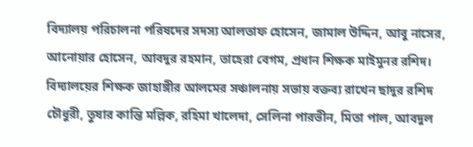বিদ্যালয় পরিচালনা পরিষদের সদস্য আলতাফ হোসেন, জামাল উদ্দিন, আবু নাসের, আনোয়ার হোসেন, আবদুর রহমান, তাহেরা বেগম, প্রধান শিক্ষক মাইমুনর রশিদ। বিদ্যালয়ের শিক্ষক জাহাঙ্গীর আলমের সঞ্চালনায় সভায় বক্তব্য রাখেন ছাদুর রশিদ চৌধুরী, তুষার কান্তি মল্লিক, রহিমা খালেদা, সেলিনা পারভীন, মিতা পাল, আবদুল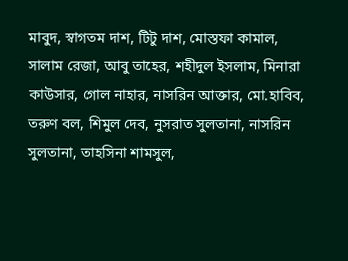মাবুদ, স্বাগতম দাশ, টিটু দাশ, মোস্তফা কামাল, সালাম রেজা, আবু তাহের, শহীদুল ইসলাম, মিনারা কাউসার, গোল নাহার, নাসরিন আক্তার, মো.হাবিব, তরুণ বল, শিমুল দেব, নুসরাত সুলতানা, নাসরিন সুলতানা, তাহসিনা শামসুল,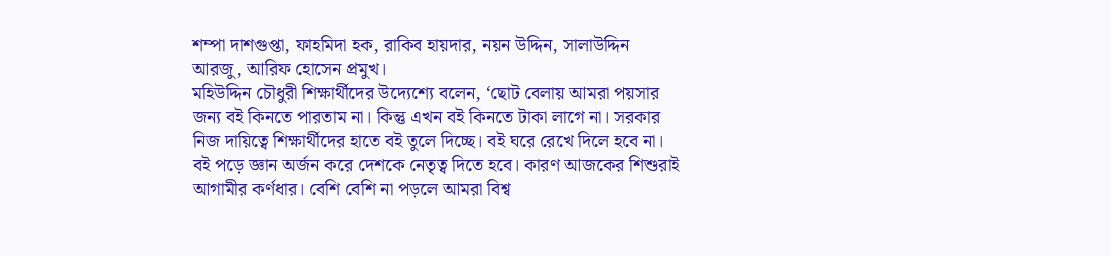শম্পা দাশগুপ্তা, ফাহমিদা হক, রাকিব হায়দার, নয়ন উদ্দিন, সালাউদ্দিন আরজু, আরিফ হোসেন প্রমুখ।
মহিউদ্দিন চৌধুরী শিক্ষার্থীদের উদ্যেশ্যে বলেন, ‘ছোট বেলায় আমরা পয়সার জন্য বই কিনতে পারতাম না। কিন্তু এখন বই কিনতে টাকা লাগে না। সরকার নিজ দায়িত্বে শিক্ষার্থীদের হাতে বই তুলে দিচ্ছে। বই ঘরে রেখে দিলে হবে না। বই পড়ে জ্ঞান অর্জন করে দেশকে নেতৃত্ব দিতে হবে। কারণ আজকের শিশুরাই আগামীর কর্ণধার। বেশি বেশি না পড়লে আমরা বিশ্ব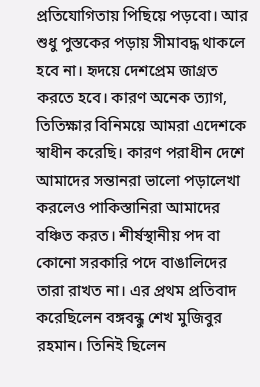প্রতিযোগিতায় পিছিয়ে পড়বো। আর শুধু পুস্তকের পড়ায় সীমাবদ্ধ থাকলে হবে না। হৃদয়ে দেশপ্রেম জাগ্রত করতে হবে। কারণ অনেক ত্যাগ, তিতিক্ষার বিনিময়ে আমরা এদেশকে স্বাধীন করেছি। কারণ পরাধীন দেশে আমাদের সন্তানরা ভালো পড়ালেখা করলেও পাকিস্তানিরা আমাদের বঞ্চিত করত। শীর্ষস্থানীয় পদ বা কোনো সরকারি পদে বাঙালিদের তারা রাখত না। এর প্রথম প্রতিবাদ করেছিলেন বঙ্গবন্ধু শেখ মুজিবুর রহমান। তিনিই ছিলেন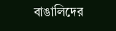বাঙালিদের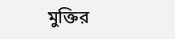মুক্তির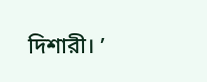দিশারী। ’